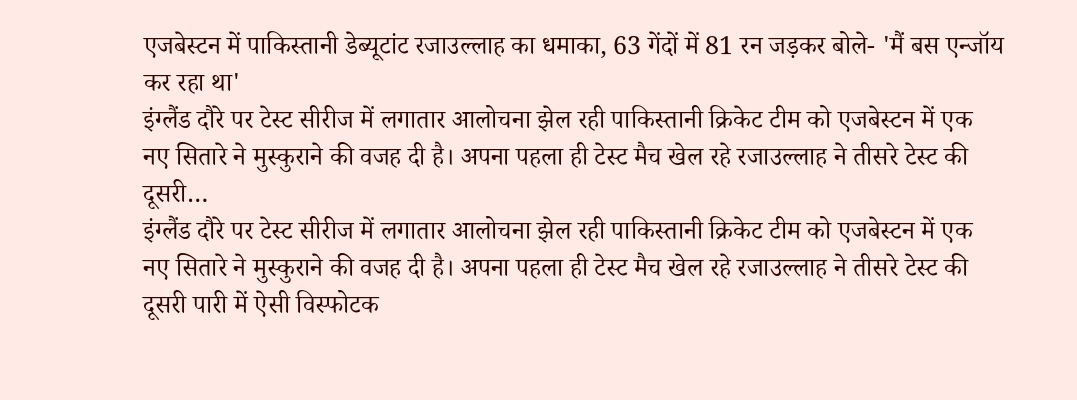एजबेस्टन में पाकिस्तानी डेब्यूटांट रजाउल्लाह का धमाका, 63 गेंदों में 81 रन जड़कर बोले- 'मैं बस एन्जॉय कर रहा था'
इंग्लैंड दौरे पर टेस्ट सीरीज में लगातार आलोचना झेल रही पाकिस्तानी क्रिकेट टीम को एजबेस्टन में एक नए सितारे ने मुस्कुराने की वजह दी है। अपना पहला ही टेस्ट मैच खेल रहे रजाउल्लाह ने तीसरे टेस्ट की दूसरी…
इंग्लैंड दौरे पर टेस्ट सीरीज में लगातार आलोचना झेल रही पाकिस्तानी क्रिकेट टीम को एजबेस्टन में एक नए सितारे ने मुस्कुराने की वजह दी है। अपना पहला ही टेस्ट मैच खेल रहे रजाउल्लाह ने तीसरे टेस्ट की दूसरी पारी में ऐसी विस्फोटक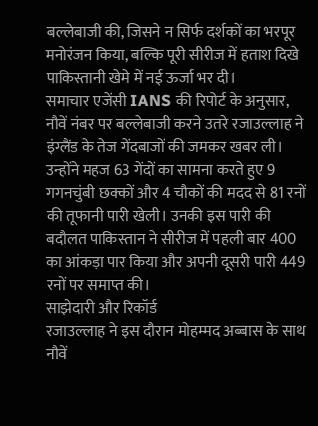बल्लेबाजी की, जिसने न सिर्फ दर्शकों का भरपूर मनोरंजन किया, बल्कि पूरी सीरीज में हताश दिखे पाकिस्तानी खेमे में नई ऊर्जा भर दी।
समाचार एजेंसी IANS की रिपोर्ट के अनुसार, नौवें नंबर पर बल्लेबाजी करने उतरे रजाउल्लाह ने इंग्लैंड के तेज गेंदबाजों की जमकर खबर ली। उन्होंने महज 63 गेंदों का सामना करते हुए 9 गगनचुंबी छक्कों और 4 चौकों की मदद से 81 रनों की तूफानी पारी खेली। उनकी इस पारी की बदौलत पाकिस्तान ने सीरीज में पहली बार 400 का आंकड़ा पार किया और अपनी दूसरी पारी 449 रनों पर समाप्त की।
साझेदारी और रिकॉर्ड
रजाउल्लाह ने इस दौरान मोहम्मद अब्बास के साथ नौवें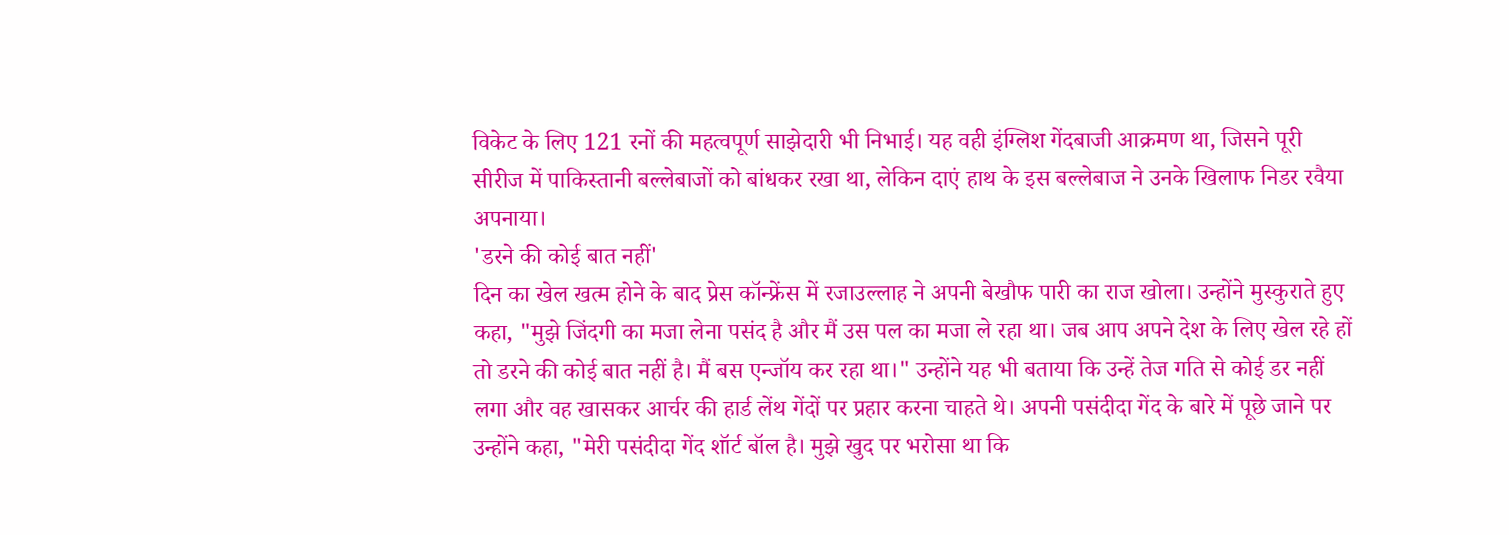विकेट के लिए 121 रनों की महत्वपूर्ण साझेदारी भी निभाई। यह वही इंग्लिश गेंदबाजी आक्रमण था, जिसने पूरी सीरीज में पाकिस्तानी बल्लेबाजों को बांधकर रखा था, लेकिन दाएं हाथ के इस बल्लेबाज ने उनके खिलाफ निडर रवैया अपनाया।
'डरने की कोई बात नहीं'
दिन का खेल खत्म होने के बाद प्रेस कॉन्फ्रेंस में रजाउल्लाह ने अपनी बेखौफ पारी का राज खोला। उन्होंने मुस्कुराते हुए कहा, "मुझे जिंदगी का मजा लेना पसंद है और मैं उस पल का मजा ले रहा था। जब आप अपने देश के लिए खेल रहे हों तो डरने की कोई बात नहीं है। मैं बस एन्जॉय कर रहा था।" उन्होंने यह भी बताया कि उन्हें तेज गति से कोई डर नहीं लगा और वह खासकर आर्चर की हार्ड लेंथ गेंदों पर प्रहार करना चाहते थे। अपनी पसंदीदा गेंद के बारे में पूछे जाने पर उन्होंने कहा, "मेरी पसंदीदा गेंद शॉर्ट बॉल है। मुझे खुद पर भरोसा था कि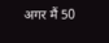अगर मैं 50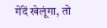गेंदें खेलूंगा, तो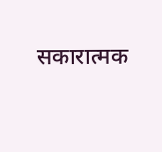सकारात्मक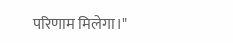परिणाम मिलेगा।"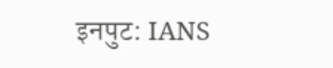इनपुट: IANS